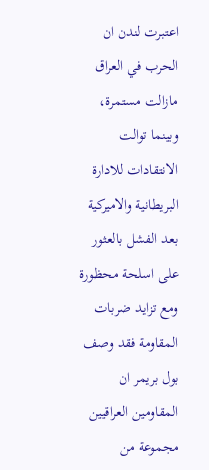اعتبرت لندن ان الحرب في العراق مازالت مستمرة، وبينما توالت الانتقادات للادارة البريطانية والاميركية بعد الفشل بالعثور على اسلحة محظورة ومع تزايد ضربات المقاومة فقد وصف بول بريمر ان المقاومين العراقيين مجموعة من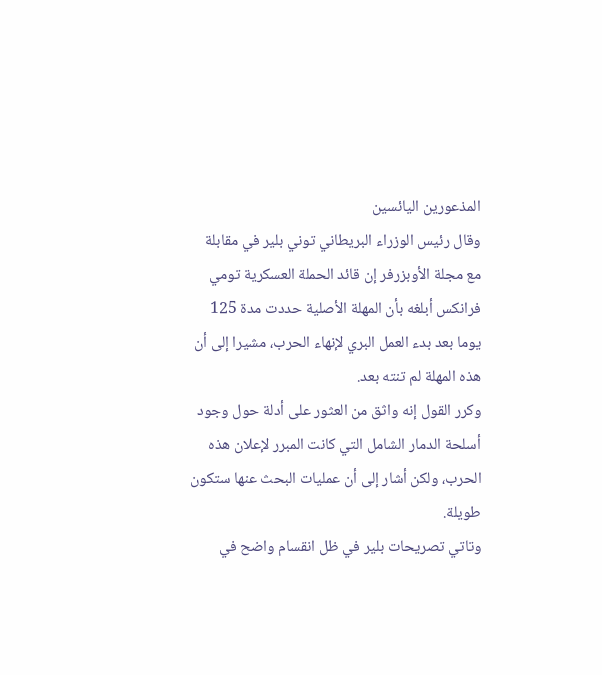المذعورين اليائسين
وقال رئيس الوزراء البريطاني توني بلير في مقابلة مع مجلة الأوبزرفر إن قائد الحملة العسكرية تومي فرانكس أبلغه بأن المهلة الأصلية حددت مدة 125 يوما بعد بدء العمل البري لإنهاء الحرب، مشيرا إلى أن هذه المهلة لم تنته بعد.
وكرر القول إنه واثق من العثور على أدلة حول وجود أسلحة الدمار الشامل التي كانت المبرر لإعلان هذه الحرب، ولكن أشار إلى أن عمليات البحث عنها ستكون طويلة.
وتاتي تصريحات بلير في ظل انقسام واضح في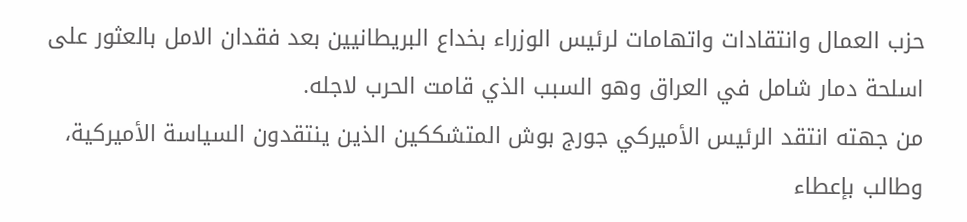حزب العمال وانتقادات واتهامات لرئيس الوزراء بخداع البريطانيين بعد فقدان الامل بالعثور على اسلحة دمار شامل في العراق وهو السبب الذي قامت الحرب لاجله.
من جهته انتقد الرئيس الأميركي جورج بوش المتشككين الذين ينتقدون السياسة الأميركية، وطالب بإعطاء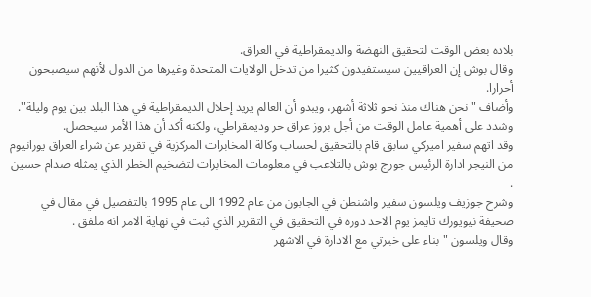بلاده بعض الوقت لتحقيق النهضة والديمقراطية في العراق.
وقال بوش إن العراقيين سيستفيدون كثيرا من تدخل الولايات المتحدة وغيرها من الدول لأنهم سيصبحون أحرارا.
وأضاف "نحن هناك منذ نحو ثلاثة أشهر، ويبدو أن العالم يريد إحلال الديمقراطية في هذا البلد بين يوم وليلة". وشدد على أهمية عامل الوقت من أجل بروز عراق حر وديمقراطي، ولكنه أكد أن هذا الأمر سيحصل.
وقد اتهم سفير اميركي سابق قام بالتحقيق لحساب وكالة المخابرات المركزية في تقرير عن شراء العراق يورانيوم من النيجر ادارة الرئيس جورج بوش بالتلاعب في معلومات المخابرات لتضخيم الخطر الذي يمثله صدام حسين .
وشرح جوزيف ويلسون سفير واشنطن في الجابون من عام 1992 الى عام 1995 بالتفصيل في مقال في صحيفة نيويورك تايمز يوم الاحد دوره في التحقيق في التقرير الذي ثبت في نهاية الامر انه ملفق .
وقال ويلسون "بناء على خبرتي مع الادارة في الاشهر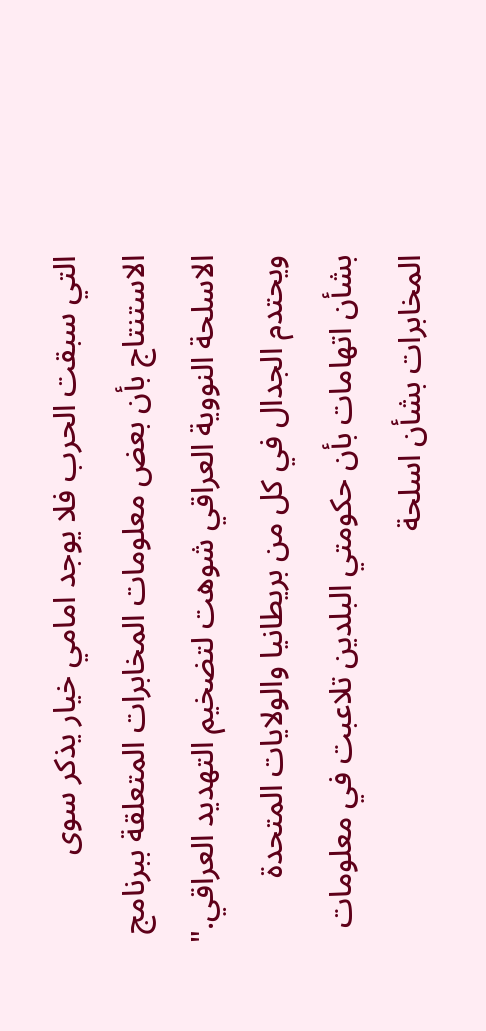التي سبقت الحرب فلا يوجد امامي خيار يذكر سوى الاستنتاج بأن بعض معلومات المخابرات المتعلقة ببرنامج الاسلحة النووية العراقي شوهت لتضخيم التهديد العراقي."
ويحتدم الجدال في كل من بريطانيا والولايات المتحدة بشأن اتهامات بأن حكومتي البلدين تلاعبت في معلومات المخابرات بشأن اسلحة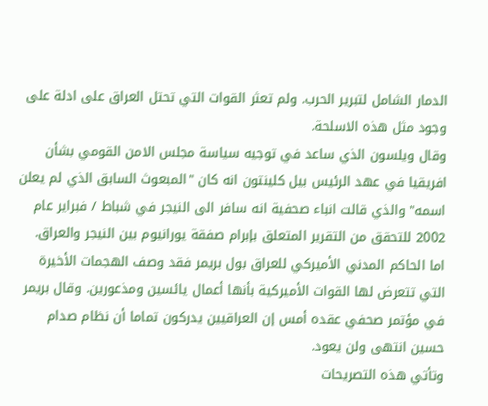الدمار الشامل لتبرير الحرب. ولم تعثر القوات التي تحتل العراق على ادلة على وجود مثل هذه الاسلحة.
وقال ويلسون الذي ساعد في توجيه سياسة مجلس الامن القومي بشأن افريقيا في عهد الرئيس بيل كلينتون انه كان "المبعوث السابق الذي لم يعلن اسمه" والذي قالت انباء صحفية انه سافر الى النيجر في شباط / فبراير عام 2002 للتحقق من التقرير المتعلق بإبرام صفقة يورانيوم بين النيجر والعراق.
اما الحاكم المدني الأميركي للعراق بول بريمر فقد وصف الهجمات الأخيرة التي تتعرض لها القوات الأميركية بأنها أعمال يائسين ومذعورين. وقال بريمر في مؤتمر صحفي عقده أمس إن العراقيين يدركون تماما أن نظام صدام حسين انتهى ولن يعود.
وتأتي هذه التصريحات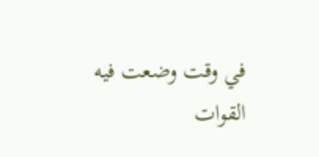في وقت وضعت فيه القوات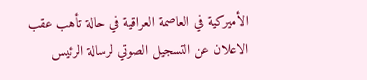الأميركية في العاصمة العراقية في حالة تأهب عقب الاعلان عن التسجيل الصوتي لرسالة الرئيس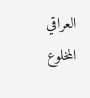العراقي المخلوع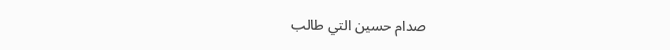صدام حسين التي طالب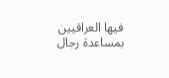فيها العراقيين بمساعدة رجال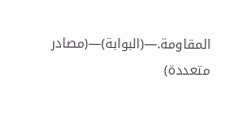المقاومة.—(البوابة)—(مصادر متعددة)